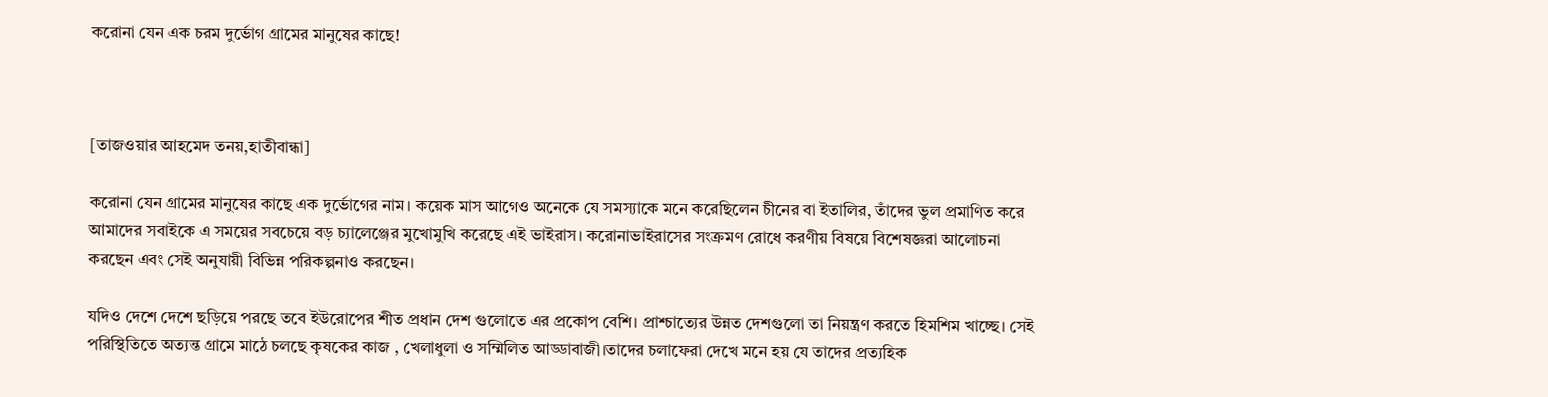করোনা যেন এক চরম দুর্ভোগ গ্রামের মানুষের কাছে!



[তাজওয়ার আহমেদ তনয়,হাতীবান্ধা]

করোনা যেন গ্রামের মানুষের কাছে এক দুর্ভোগের নাম। কয়েক মাস আগেও অনেকে যে সমস্যাকে মনে করেছিলেন চীনের বা ইতালির, তাঁদের ভুল প্রমাণিত করে আমাদের সবাইকে এ সময়ের সবচেয়ে বড় চ্যালেঞ্জের মুখোমুখি করেছে এই ভাইরাস। করোনাভাইরাসের সংক্রমণ রোধে করণীয় বিষয়ে বিশেষজ্ঞরা আলোচনা করছেন এবং সেই অনুযায়ী বিভিন্ন পরিকল্পনাও করছেন।

যদিও দেশে দেশে ছড়িয়ে পরছে তবে ইউরোপের শীত প্রধান দেশ গুলোতে এর প্রকোপ বেশি। প্রাশ্চাত্যের উন্নত দেশগুলো তা নিয়ন্ত্রণ করতে হিমশিম খাচ্ছে। সেই পরিস্থিতিতে অত্যন্ত গ্রামে মাঠে চলছে কৃষকের কাজ , খেলাধুলা ও সম্মিলিত আড্ডাবাজী।তাদের চলাফেরা দেখে মনে হয় যে তাদের প্রত্যহিক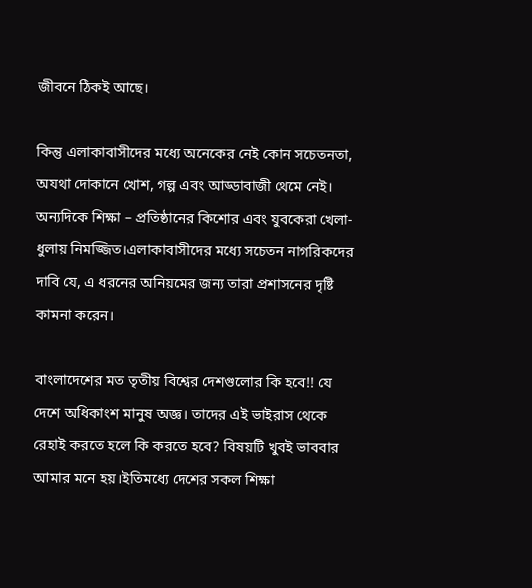জীবনে ঠিকই আছে।

কিন্তু এলাকাবাসীদের মধ্যে অনেকের নেই কোন সচেতনতা, অযথা দোকানে খোশ, গল্প এবং আড্ডাবাজী থেমে নেই। অন্যদিকে শিক্ষা – প্রতিষ্ঠানের কিশোর এবং যুবকেরা খেলা-ধুলায় নিমজ্জিত।এলাকাবাসীদের মধ্যে সচেতন নাগরিকদের দাবি যে, এ ধরনের অনিয়মের জন্য তারা প্রশাসনের দৃষ্টি কামনা করেন।

বাংলাদেশের মত তৃতীয় বিশ্বের দেশগুলোর কি হবে!! যে দেশে অধিকাংশ মানুষ অজ্ঞ। তাদের এই ভাইরাস থেকে রেহাই করতে হলে কি করতে হবে? বিষয়টি খুবই ভাববার আমার মনে হয়।ইতিমধ্যে দেশের সকল শিক্ষা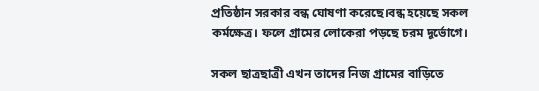প্রতিষ্ঠান সরকার বন্ধ ঘোষণা করেছে।বন্ধ হয়েছে সকল কর্মক্ষেত্র। ফলে গ্রামের লোকেরা পড়ছে চরম দূর্ভোগে।

সকল ছাত্রছাত্রী এখন তাদের নিজ গ্রামের বাড়িতে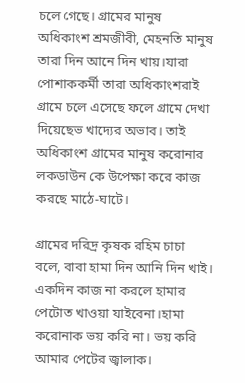চলে গেছে। গ্রামের মানুষ অধিকাংশ শ্রমজীবী, মেহনতি মানুষ তারা দিন আনে দিন খায়।যারা পোশাককর্মী তারা অধিকাংশরাই গ্রামে চলে এসেছে ফলে গ্রামে দেখা দিয়েছেভ খাদ্যের অভাব। তাই অধিকাংশ গ্রামের মানুষ করোনার লকডাউন কে উপেক্ষা করে কাজ করছে মাঠে-ঘাটে।

গ্রামের দরিদ্র কৃষক রহিম চাচা বলে, বাবা হামা দিন আনি দিন খাই। একদিন কাজ না করলে হামার পেটোত খাওয়া যাইবেনা।হামা করোনাক ভয় করি না। ভয় করি আমার পেটের জ্বালাক।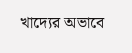খাদ্যের অভাবে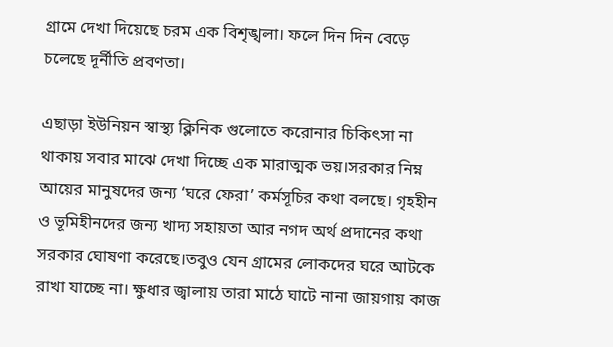গ্রামে দেখা দিয়েছে চরম এক বিশৃঙ্খলা। ফলে দিন দিন বেড়ে চলেছে দূর্নীতি প্রবণতা।

এছাড়া ইউনিয়ন স্বাস্থ্য ক্লিনিক গুলোতে করোনার চিকিৎসা না থাকায় সবার মাঝে দেখা দিচ্ছে এক মারাত্মক ভয়।সরকার নিম্ন আয়ের মানুষদের জন্য ‘ঘরে ফেরা’ কর্মসূচির কথা বলছে। গৃহহীন ও ভূমিহীনদের জন্য খাদ্য সহায়তা আর নগদ অর্থ প্রদানের কথা সরকার ঘোষণা করেছে।তবুও যেন গ্রামের লোকদের ঘরে আটকে রাখা যাচ্ছে না। ক্ষুধার জ্বালায় তারা মাঠে ঘাটে নানা জায়গায় কাজ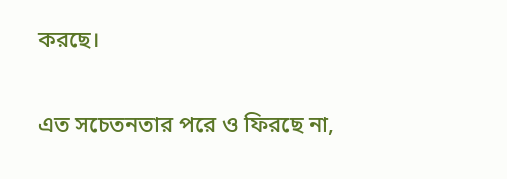করছে।

এত সচেতনতার পরে ও ফিরছে না,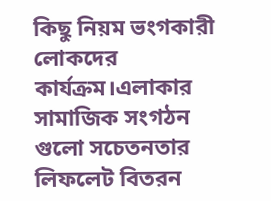কিছু নিয়ম ভংগকারী লোকদের কার্যক্রম।এলাকার সামাজিক সংগঠন গুলো সচেতনতার লিফলেট বিতরন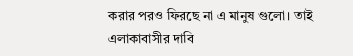করার পরও ফিরছে না এ মানুষ গুলো। তাই এলাকাবাসীর দাবি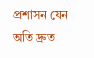প্রশাসন যেন অতি দ্রুত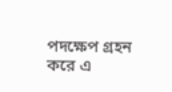পদক্ষেপ গ্রহন করে এ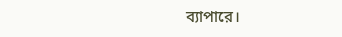ব্যাপারে।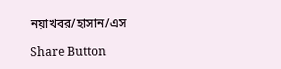নয়াখবর/হাসান/এস

Share Button